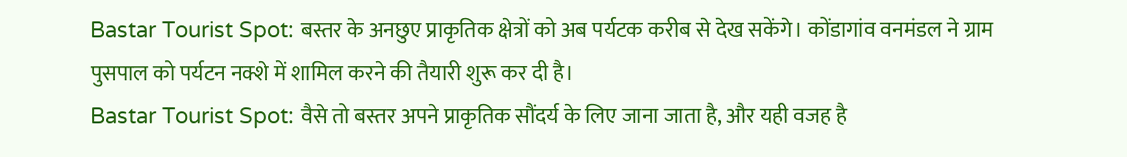Bastar Tourist Spot: बस्तर के अनछुए प्राकृतिक क्षेत्रों को अब पर्यटक करीब से देख सकेंगे। कोंडागांव वनमंडल ने ग्राम पुसपाल को पर्यटन नक्शे में शामिल करने की तैयारी शुरू कर दी है।
Bastar Tourist Spot: वैसे तो बस्तर अपने प्राकृतिक सौंदर्य के लिए जाना जाता है, और यही वजह है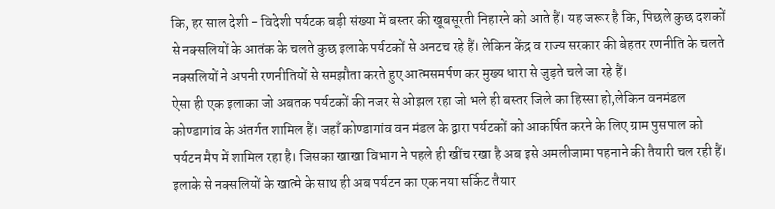कि, हर साल देशी - विदेशी पर्यटक बड़ी संख्या में बस्तर की खूबसूरती निहारने को आते हैं। यह जरूर है कि, पिछले कुछ दशकों से नक्सलियों के आतंक के चलते कुछ इलाके पर्यटकों से अनटच रहे हैं। लेकिन केंद्र व राज्य सरकार की बेहतर रणनीति के चलते नक्सलियों ने अपनी रणनीतियों से समझौता करते हुए आत्मसमर्पण कर मुख्य धारा से जुड़ते चले जा रहे हैं।
ऐसा ही एक इलाका जो अबतक पर्यटकों की नजर से ओझल रहा जो भले ही बस्तर जिले का हिस्सा हो,लेकिन वनमंडल कोण्डागांव के अंतर्गत शामिल हैं। जहाँ कोण्डागांव वन मंडल के द्वारा पर्यटकों को आकर्षित करने के लिए ग्राम पुसपाल को पर्यटन मैप में शामिल रहा है। जिसका खाखा विभाग ने पहले ही खींच रखा है अब इसे अमलीजामा पहनाने की तैयारी चल रही हैं।
इलाके से नक्सलियों के खात्मे के साथ ही अब पर्यटन का एक नया सर्किट तैयार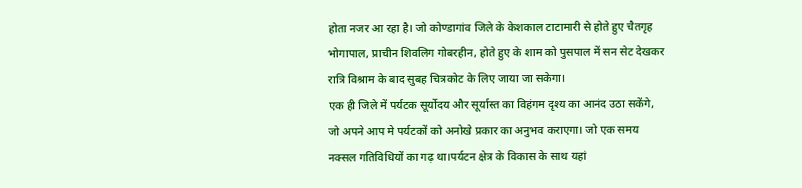होता नजर आ रहा है। जो कोण्डागांव जिले के केशकाल टाटामारी से होते हुए चैतगृह भोगापाल, प्राचीन शिवलिग गोबरहीन, होते हुए के शाम को पुसपाल में सन सेट देखकर रात्रि विश्राम के बाद सुबह चित्रकोट के लिए जाया जा सकेगा।
एक ही जिले में पर्यटक सूर्योदय और सूर्यास्त का विहंगम दृश्य का आनंद उठा सकेंगे, जो अपने आप मे पर्यटकों को अनोखे प्रकार का अनुभव कराएगा। जो एक समय नक्सल गतिविधियों का गढ़ था।पर्यटन क्षेत्र के विकास के साथ यहां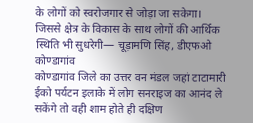के लोगों को स्वरोजगार से जोड़ा जा सकेगा। जिससे क्षेत्र के विकास के साथ लोगों की आर्थिक स्थिति भी सुधरेगी— चूड़ामणि सिंह, डीएफओ कोण्डागांव
कोण्डागांव जिले का उत्तर वन मंडल जहां टाटामारी ईको पर्यटन इलाके में लोग सनराइज का आनंद ले सकेंगे तो वही शाम होते ही दक्षिण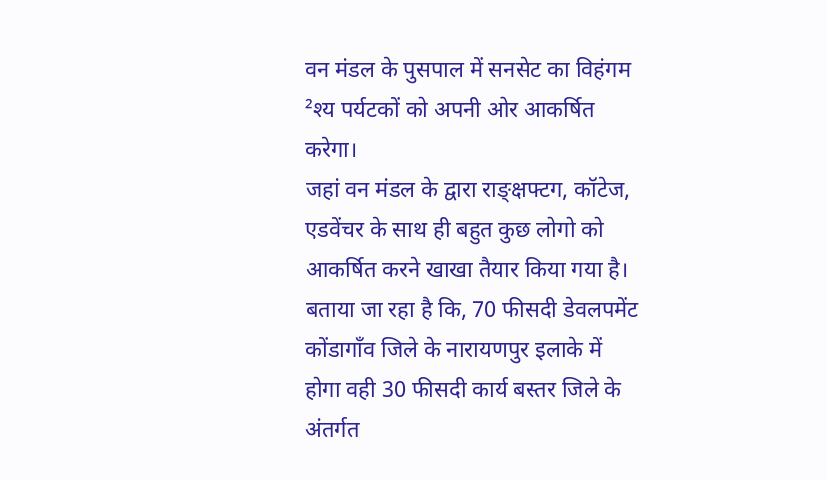वन मंडल के पुसपाल में सनसेट का विहंगम ²श्य पर्यटकों को अपनी ओर आकर्षित करेगा।
जहां वन मंडल के द्वारा राङ्क्षफ्टग, कॉटेज, एडवेंचर के साथ ही बहुत कुछ लोगो को आकर्षित करने खाखा तैयार किया गया है। बताया जा रहा है कि, 70 फीसदी डेवलपमेंट कोंडागाँव जिले के नारायणपुर इलाके में होगा वही 30 फीसदी कार्य बस्तर जिले के अंतर्गत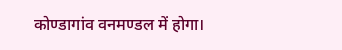कोण्डागांव वनमण्डल में होगा।